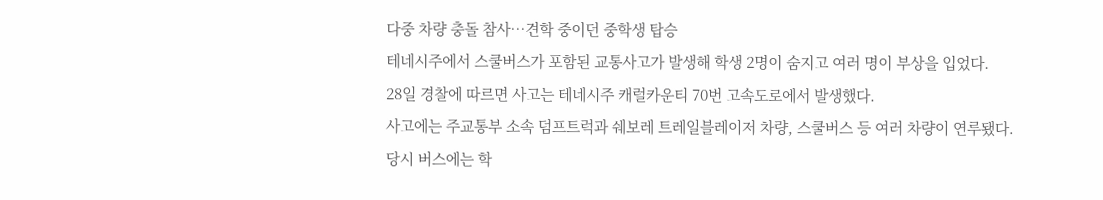다중 차량 충돌 참사…견학 중이던 중학생 탑승
테네시주에서 스쿨버스가 포함된 교통사고가 발생해 학생 2명이 숨지고 여러 명이 부상을 입었다.
28일 경찰에 따르면 사고는 테네시주 캐럴카운티 70번 고속도로에서 발생했다.
사고에는 주교통부 소속 덤프트럭과 쉐보레 트레일블레이저 차량, 스쿨버스 등 여러 차량이 연루됐다.
당시 버스에는 학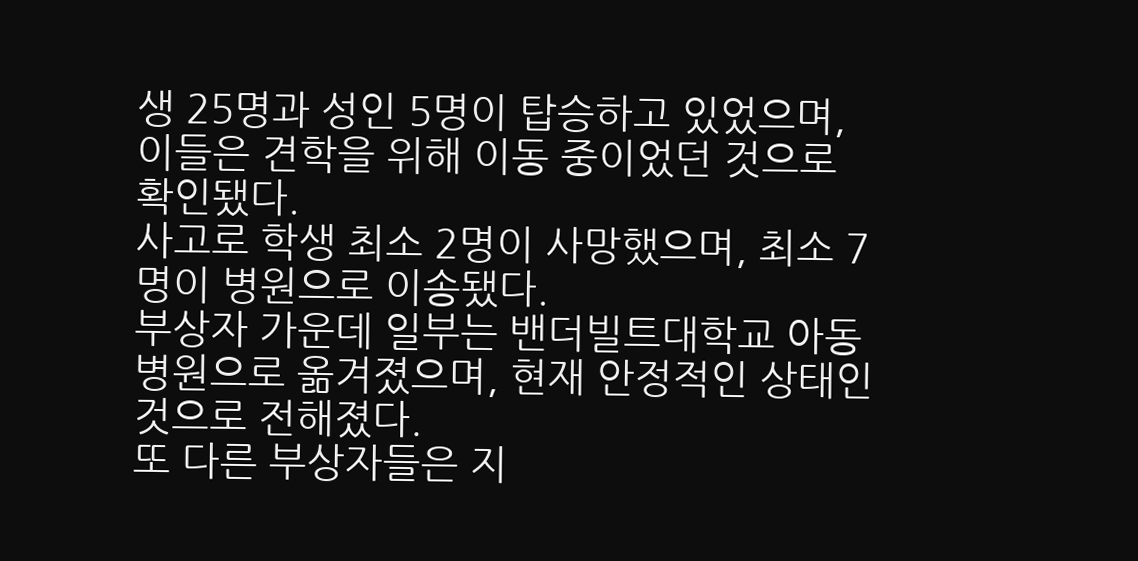생 25명과 성인 5명이 탑승하고 있었으며, 이들은 견학을 위해 이동 중이었던 것으로 확인됐다.
사고로 학생 최소 2명이 사망했으며, 최소 7명이 병원으로 이송됐다.
부상자 가운데 일부는 밴더빌트대학교 아동병원으로 옮겨졌으며, 현재 안정적인 상태인 것으로 전해졌다.
또 다른 부상자들은 지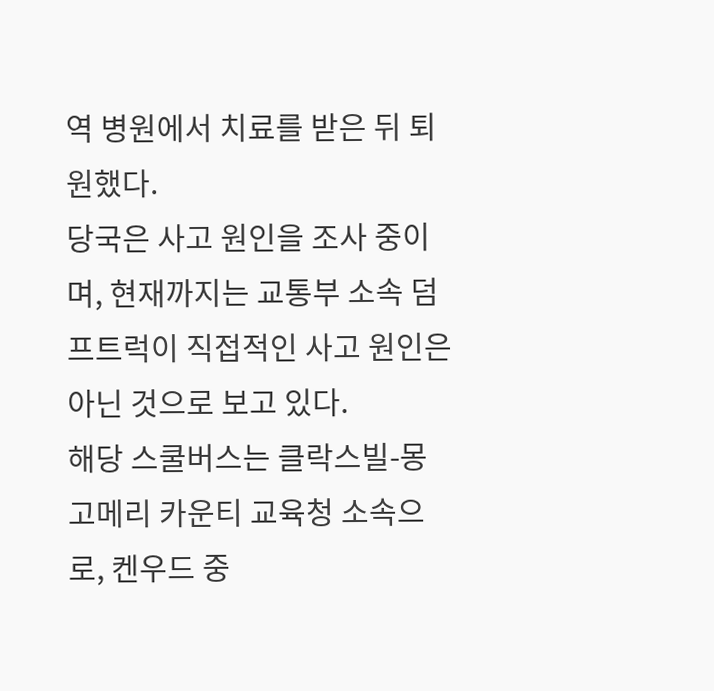역 병원에서 치료를 받은 뒤 퇴원했다.
당국은 사고 원인을 조사 중이며, 현재까지는 교통부 소속 덤프트럭이 직접적인 사고 원인은 아닌 것으로 보고 있다.
해당 스쿨버스는 클락스빌-몽고메리 카운티 교육청 소속으로, 켄우드 중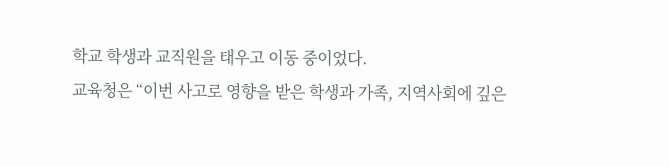학교 학생과 교직원을 태우고 이동 중이었다.
교육청은 “이번 사고로 영향을 받은 학생과 가족, 지역사회에 깊은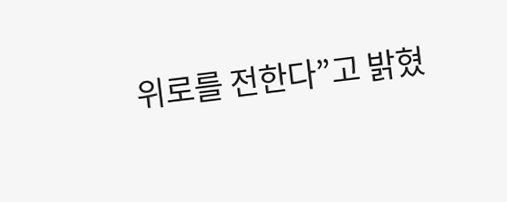위로를 전한다”고 밝혔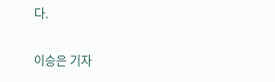다.

이승은 기자